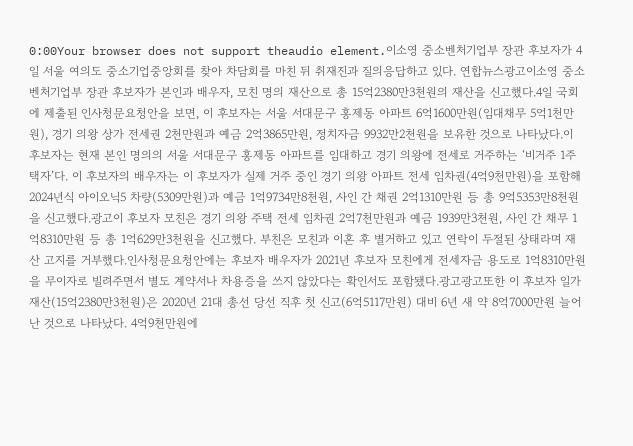0:00Your browser does not support theaudio element.이소영 중소벤처기업부 장관 후보자가 4일 서울 여의도 중소기업중앙회를 찾아 차담회를 마친 뒤 취재진과 질의응답하고 있다. 연합뉴스광고이소영 중소벤처기업부 장관 후보자가 본인과 배우자, 모친 명의 재산으로 총 15억2380만3천원의 재산을 신고했다.4일 국회에 제출된 인사청문요청안을 보면, 이 후보자는 서울 서대문구 홍제동 아파트 6억1600만원(임대채무 5억1천만원), 경기 의왕 상가 전세권 2천만원과 예금 2억3865만원, 정치자금 9932만2천원을 보유한 것으로 나타났다.이 후보자는 현재 본인 명의의 서울 서대문구 홍제동 아파트를 임대하고 경기 의왕에 전세로 거주하는 ‘비거주 1주택자’다. 이 후보자의 배우자는 이 후보자가 실제 거주 중인 경기 의왕 아파트 전세 임차권(4억9천만원)을 포함해 2024년식 아이오닉5 차량(5309만원)과 예금 1억9734만8천원, 사인 간 채권 2억1310만원 등 총 9억5353만8천원을 신고했다.광고이 후보자 모친은 경기 의왕 주택 전세 임차권 2억7천만원과 예금 1939만3천원, 사인 간 채무 1억8310만원 등 총 1억629만3천원을 신고했다. 부친은 모친과 이혼 후 별거하고 있고 연락이 두절된 상태라며 재산 고지를 거부했다.인사청문요청안에는 후보자 배우자가 2021년 후보자 모친에게 전세자금 용도로 1억8310만원을 무이자로 빌려주면서 별도 계약서나 차용증을 쓰지 않았다는 확인서도 포함됐다.광고광고또한 이 후보자 일가 재산(15억2380만3천원)은 2020년 21대 총선 당선 직후 첫 신고(6억5117만원) 대비 6년 새 약 8억7000만원 늘어난 것으로 나타났다. 4억9천만원에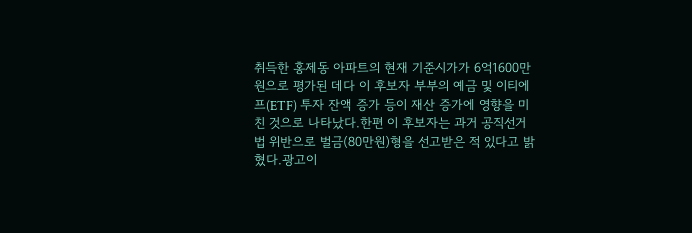취득한 홍제동 아파트의 현재 기준시가가 6억1600만원으로 평가된 데다 이 후보자 부부의 예금 및 이티에프(ETF) 투자 잔액 증가 등이 재산 증가에 영향을 미친 것으로 나타났다.한편 이 후보자는 과거 공직선거법 위반으로 벌금(80만원)형을 선고받은 적 있다고 밝혔다.광고이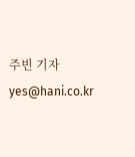주빈 기자 yes@hani.co.kr